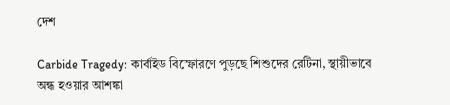দেশ

Carbide Tragedy: কার্বাইড বিস্ফোরণে পুড়ছে শিশুদের রেটিনা, স্থায়ীভাবে অন্ধ হওয়ার আশঙ্কা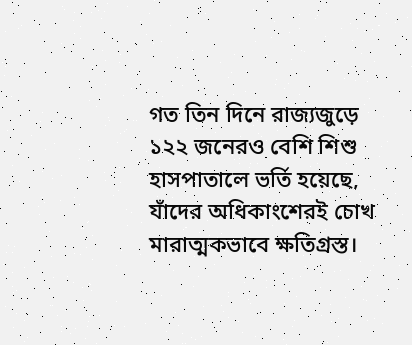গত তিন দিনে রাজ্যজুড়ে ১২২ জনেরও বেশি শিশু হাসপাতালে ভর্তি হয়েছে, যাঁদের অধিকাংশেরই চোখ মারাত্মকভাবে ক্ষতিগ্রস্ত।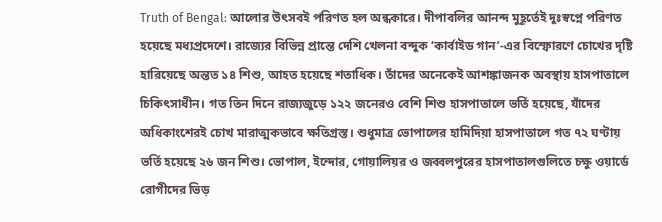Truth of Bengal: আলোর উৎসবই পরিণত হল অন্ধকারে। দীপাবলির আনন্দ মুহূর্তেই দুঃস্বপ্নে পরিণত হয়েছে মধ্যপ্রদেশে। রাজ্যের বিভিন্ন প্রান্তে দেশি খেলনা বন্দুক ‘কার্বাইড গান’-এর বিস্ফোরণে চোখের দৃষ্টি হারিয়েছে অন্তত ১৪ শিশু, আহত হয়েছে শতাধিক। তাঁদের অনেকেই আশঙ্কাজনক অবস্থায় হাসপাতালে চিকিৎসাধীন। গত তিন দিনে রাজ্যজুড়ে ১২২ জনেরও বেশি শিশু হাসপাতালে ভর্তি হয়েছে, যাঁদের অধিকাংশেরই চোখ মারাত্মকভাবে ক্ষতিগ্রস্ত। শুধুমাত্র ভোপালের হামিদিয়া হাসপাতালে গত ৭২ ঘণ্টায় ভর্তি হয়েছে ২৬ জন শিশু। ভোপাল, ইন্দোর, গোয়ালিয়র ও জব্বলপুরের হাসপাতালগুলিতে চক্ষু ওয়ার্ডে রোগীদের ভিড়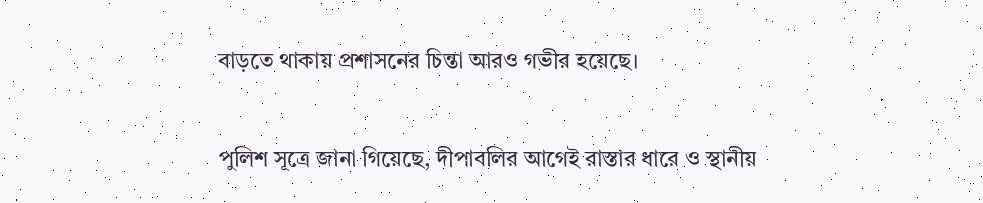বাড়তে থাকায় প্রশাসনের চিন্তা আরও গভীর হয়েছে।

পুলিশ সূত্রে জানা গিয়েছে, দীপাবলির আগেই রাস্তার ধারে ও স্থানীয়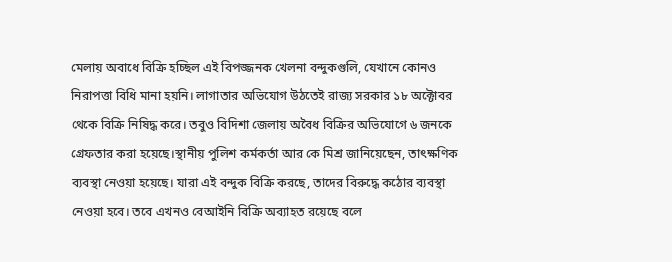মেলায় অবাধে বিক্রি হচ্ছিল এই বিপজ্জনক খেলনা বন্দুকগুলি, যেখানে কোনও নিরাপত্তা বিধি মানা হয়নি। লাগাতার অভিযোগ উঠতেই রাজ্য সরকার ১৮ অক্টোবর থেকে বিক্রি নিষিদ্ধ করে। তবুও বিদিশা জেলায় অবৈধ বিক্রির অভিযোগে ৬ জনকে গ্রেফতার করা হয়েছে।স্থানীয় পুলিশ কর্মকর্তা আর কে মিশ্র জানিয়েছেন, তাৎক্ষণিক ব্যবস্থা নেওয়া হয়েছে। যারা এই বন্দুক বিক্রি করছে, তাদের বিরুদ্ধে কঠোর ব্যবস্থা নেওয়া হবে। তবে এখনও বেআইনি বিক্রি অব্যাহত রয়েছে বলে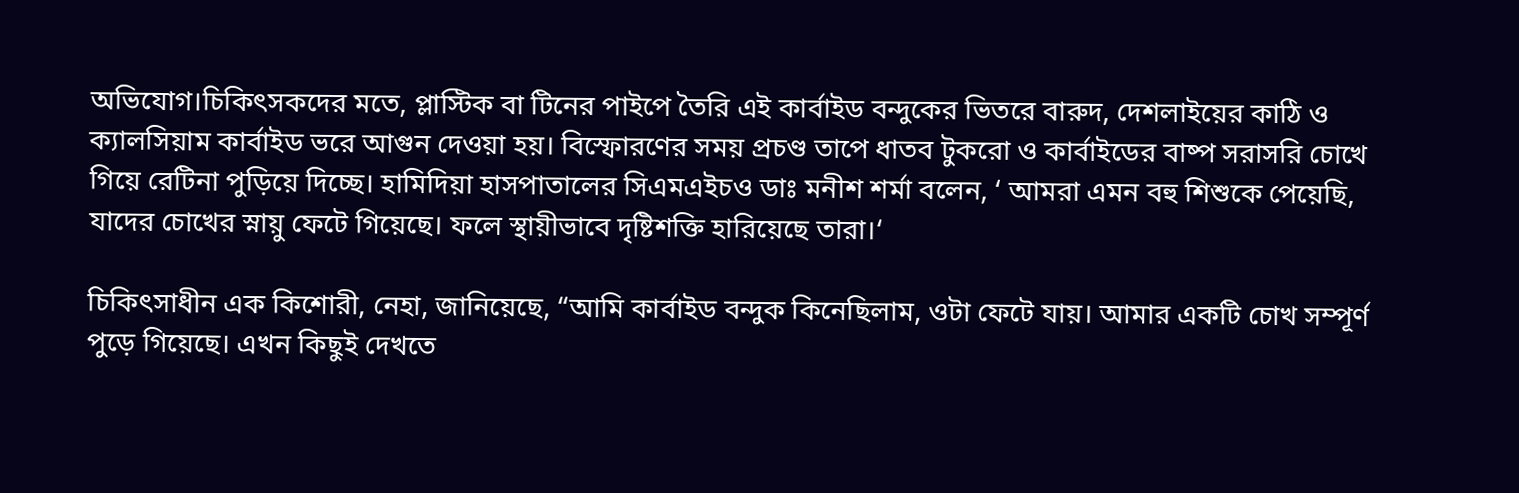অভিযোগ।চিকিৎসকদের মতে, প্লাস্টিক বা টিনের পাইপে তৈরি এই কার্বাইড বন্দুকের ভিতরে বারুদ, দেশলাইয়ের কাঠি ও ক্যালসিয়াম কার্বাইড ভরে আগুন দেওয়া হয়। বিস্ফোরণের সময় প্রচণ্ড তাপে ধাতব টুকরো ও কার্বাইডের বাষ্প সরাসরি চোখে গিয়ে রেটিনা পুড়িয়ে দিচ্ছে। হামিদিয়া হাসপাতালের সিএমএইচও ডাঃ মনীশ শর্মা বলেন, ‘ আমরা এমন বহু শিশুকে পেয়েছি, যাদের চোখের স্নায়ু ফেটে গিয়েছে। ফলে স্থায়ীভাবে দৃষ্টিশক্তি হারিয়েছে তারা।‘

চিকিৎসাধীন এক কিশোরী, নেহা, জানিয়েছে, “আমি কার্বাইড বন্দুক কিনেছিলাম, ওটা ফেটে যায়। আমার একটি চোখ সম্পূর্ণ পুড়ে গিয়েছে। এখন কিছুই দেখতে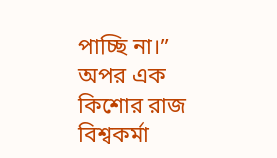পাচ্ছি না।” অপর এক কিশোর রাজ বিশ্বকর্মা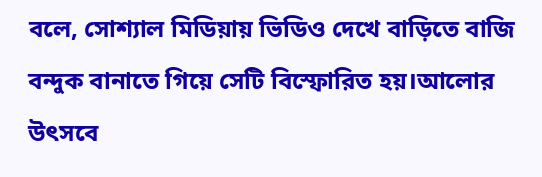বলে, সোশ্যাল মিডিয়ায় ভিডিও দেখে বাড়িতে বাজি বন্দুক বানাতে গিয়ে সেটি বিস্ফোরিত হয়।আলোর উৎসবে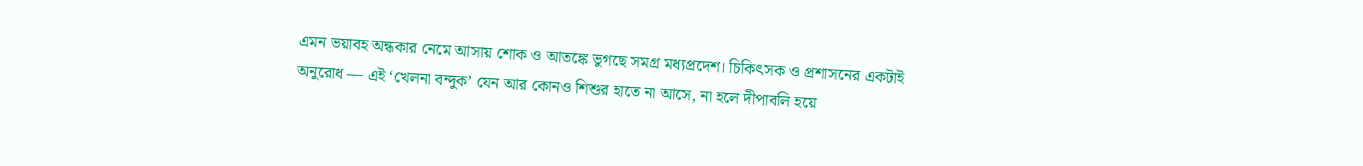এমন ভয়াবহ অন্ধকার নেমে আসায় শোক ও আতঙ্কে ভুগছে সমগ্র মধ্যপ্রদেশ। চিকিৎসক ও প্রশাসনের একটাই অনুরোধ — এই ‘খেলনা বন্দুক’ যেন আর কোনও শিশুর হাতে না আসে, না হলে দীপাবলি হয়ে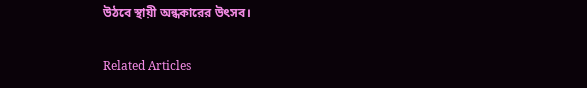উঠবে স্থায়ী অন্ধকারের উৎসব।

Related Articles